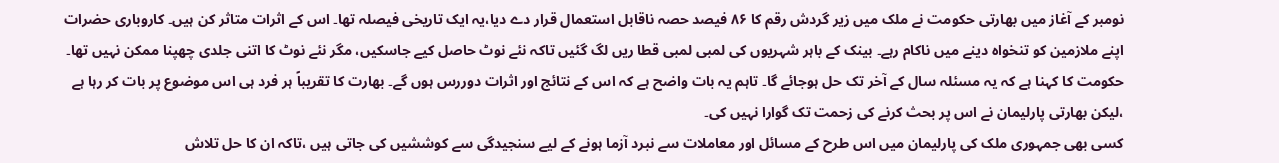نومبر کے آغاز میں بھارتی حکومت نے ملک میں زیر گردش رقم کا ۸۶ فیصد حصہ ناقابل استعمال قرار دے دیا،یہ ایک تاریخی فیصلہ تھا۔ اس کے اثرات متاثر کن ہیں۔ کاروباری حضرات اپنے ملازمین کو تنخواہ دینے میں ناکام رہے۔ بینک کے باہر شہریوں کی لمبی لمبی قطا ریں لگ گئیں تاکہ نئے نوٹ حاصل کیے جاسکیں، مگر نئے نوٹ کا اتنی جلدی چھپنا ممکن نہیں تھا۔ حکومت کا کہنا ہے کہ یہ مسئلہ سال کے آخر تک حل ہوجائے گا۔ تاہم یہ بات واضح ہے کہ اس کے نتائج اور اثرات دوررس ہوں گے۔ بھارت کا تقریباً ہر فرد ہی اس موضوع پر بات کر رہا ہے ،لیکن بھارتی پارلیمان نے اس پر بحث کرنے کی زحمت تک گوارا نہیں کی۔
کسی بھی جمہوری ملک کی پارلیمان میں اس طرح کے مسائل اور معاملات سے نبرد آزما ہونے کے لیے سنجیدگی سے کوششیں کی جاتی ہیں ،تاکہ ان کا حل تلاش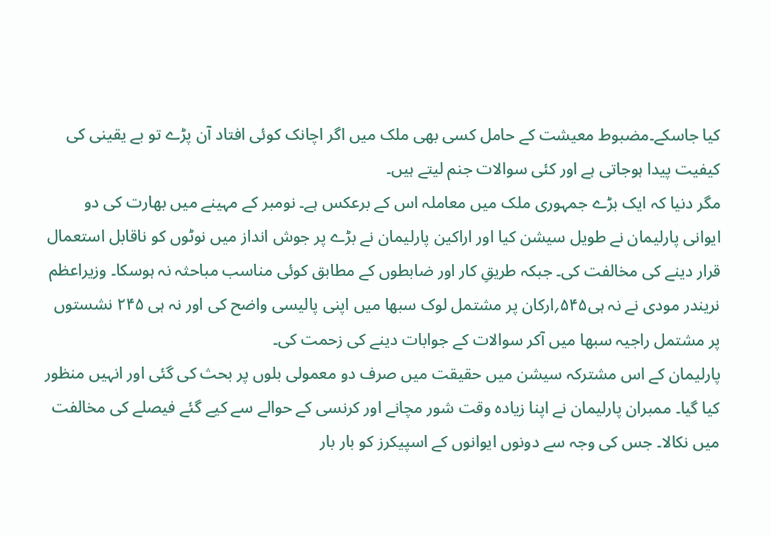کیا جاسکے۔مضبوط معیشت کے حامل کسی بھی ملک میں اگر اچانک کوئی افتاد آن پڑے تو بے یقینی کی کیفیت پیدا ہوجاتی ہے اور کئی سوالات جنم لیتے ہیں۔
مگر دنیا کہ ایک بڑے جمہوری ملک میں معاملہ اس کے برعکس ہے۔ نومبر کے مہینے میں بھارت کی دو ایوانی پارلیمان نے طویل سیشن کیا اور اراکین پارلیمان نے بڑے پر جوش انداز میں نوٹوں کو ناقابل استعمال قرار دینے کی مخالفت کی۔ جبکہ طریقِ کار اور ضابطوں کے مطابق کوئی مناسب مباحثہ نہ ہوسکا۔ وزیراعظم نریندر مودی نے نہ ہی۵۴۵؍ارکان پر مشتمل لوک سبھا میں اپنی پالیسی واضح کی اور نہ ہی ۲۴۵ نشستوں پر مشتمل راجیہ سبھا میں آکر سوالات کے جوابات دینے کی زحمت کی۔
پارلیمان کے اس مشترکہ سیشن میں حقیقت میں صرف دو معمولی بلوں پر بحث کی گئی اور انہیں منظور کیا گیا۔ ممبران پارلیمان نے اپنا زیادہ وقت شور مچانے اور کرنسی کے حوالے سے کیے گئے فیصلے کی مخالفت میں نکالا۔ جس کی وجہ سے دونوں ایوانوں کے اسپیکرز کو بار بار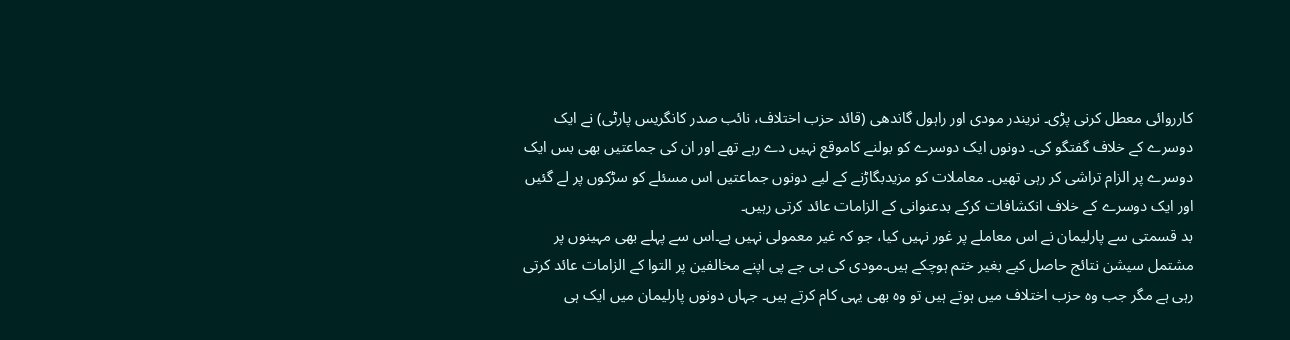کارروائی معطل کرنی پڑی۔ نریندر مودی اور راہول گاندھی (قائد حزب اختلاف، نائب صدر کانگریس پارٹی) نے ایک دوسرے کے خلاف گفتگو کی۔ دونوں ایک دوسرے کو بولنے کاموقع نہیں دے رہے تھے اور ان کی جماعتیں بھی بس ایک دوسرے پر الزام تراشی کر رہی تھیں۔ معاملات کو مزیدبگاڑنے کے لیے دونوں جماعتیں اس مسئلے کو سڑکوں پر لے گئیں اور ایک دوسرے کے خلاف انکشافات کرکے بدعنوانی کے الزامات عائد کرتی رہیں۔
بد قسمتی سے پارلیمان نے اس معاملے پر غور نہیں کیا، جو کہ غیر معمولی نہیں ہے۔اس سے پہلے بھی مہینوں پر مشتمل سیشن نتائج حاصل کیے بغیر ختم ہوچکے ہیں۔مودی کی بی جے پی اپنے مخالفین پر التوا کے الزامات عائد کرتی رہی ہے مگر جب وہ حزب اختلاف میں ہوتے ہیں تو وہ بھی یہی کام کرتے ہیں۔ جہاں دونوں پارلیمان میں ایک ہی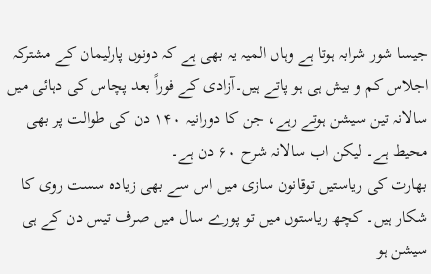جیسا شور شرابہ ہوتا ہے وہاں المیہ یہ بھی ہے کہ دونوں پارلیمان کے مشترکہ اجلاس کم و بیش ہی ہو پاتے ہیں۔آزادی کے فوراً بعد پچاس کی دہائی میں سالانہ تین سیشن ہوتے رہے، جن کا دورانیہ ۱۴۰ دن کی طوالت پر بھی محیط ہے۔ لیکن اب سالانہ شرح ۶۰ دن ہے۔
بھارت کی ریاستیں توقانون سازی میں اس سے بھی زیادہ سست روی کا شکار ہیں۔ کچھ ریاستوں میں تو پورے سال میں صرف تیس دن کے ہی سیشن ہو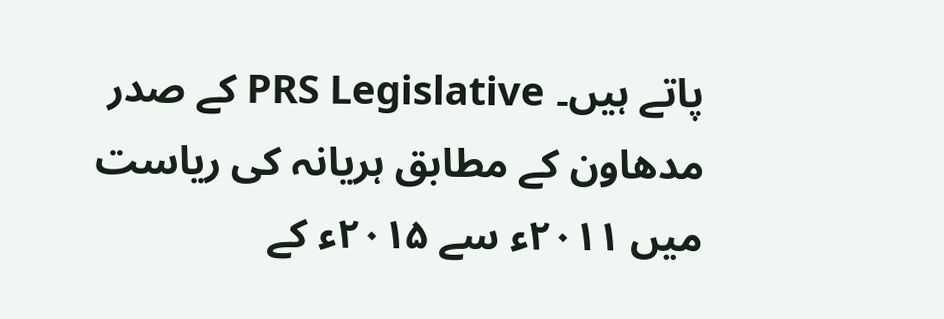پاتے ہیں۔ PRS Legislative کے صدر مدھاون کے مطابق ہریانہ کی ریاست میں ۲۰۱۱ء سے ۲۰۱۵ء کے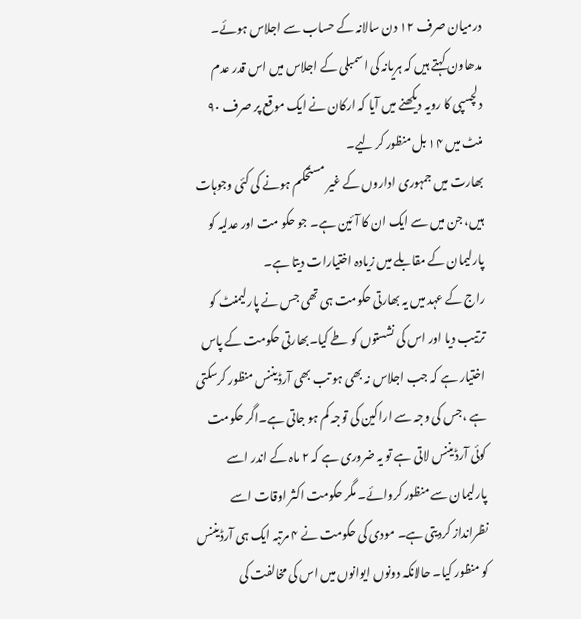درمیان صرف ۱۲ دن سالانہ کے حساب سے اجلاس ہوئے۔ مدھاون کہتے ہیں کہ ہریانہ کی اسمبلی کے اجلاس میں اس قدر عدم دلچسپی کا رویہ دیکھنے میں آیا کہ ارکان نے ایک موقع پر صرف ۹۰ منٹ میں ۱۴ بل منظور کر لیے۔
بھارت میں جمہوری اداروں کے غیر مستحکم ہونے کی کئی وجوہات ہیں، جن میں سے ایک ان کا آئین ہے۔ جو حکو مت اور عدلیہ کو پارلیمان کے مقابلے میں زیادہ اختیارات دیتا ہے۔
راج کے عہد میں یہ بھارتی حکومت ہی تھی جس نے پارلیمنٹ کو ترتیب دیا اور اس کی نشستوں کو طے کیا۔بھارتی حکومت کے پاس اختیار ہے کہ جب اجلاس نہ بھی ہو تب بھی آرڈیننس منظور کرسکتی ہے ،جس کی وجہ سے اراکین کی توجہ کم ہو جاتی ہے۔اگر حکومت کوئی آرڈیننس لاتی ہے تو یہ ضروری ہے کہ ۲ ماہ کے اندر اسے پارلیمان سے منظور کروائے۔ مگر حکومت اکثر اوقات اسے نظرانداز کردیتی ہے۔ مودی کی حکومت نے ۴ مرتبہ ایک ہی آرڈیننس کو منظور کیا۔ حالانکہ دونوں ایوانوں میں اس کی مخالفت کی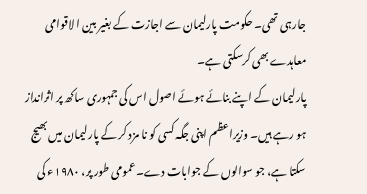جارہی تھی۔ حکومت پارلیمان سے اجازت کے بغیر بین ا لاقوامی معاہدے بھی کرسکتی ہے۔
پارلیمان کے اپنے بنائے ہوئے اصول اس کی جمہوری ساکھ پر اثرانداز ہو رہے ہیں۔ وزیراعظم اپنی جگہ کسی کو نا مزد کر کے پارلیمان میں بھیج سکتا ہے، جو سوالوں کے جوابات دے۔ عمومی طور پر، ۱۹۸۰ء کی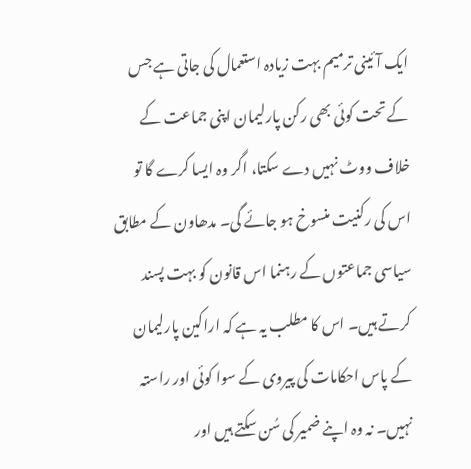ایک آئینی ترمیم بہت زیادہ استعمال کی جاتی ہے جس کے تحت کوئی بھی رکن پارلیمان اپنی جماعت کے خلاف ووٹ نہیں دے سکتا، اگر وہ ایسا کرے گا تو اس کی رکنیت منسوخ ہو جائے گی۔ مدھاون کے مطابق سیاسی جماعتوں کے رہنما اس قانون کو بہت پسند کرتے ہیں۔ اس کا مطلب یہ ہے کہ اراکین پارلیمان کے پاس احکامات کی پیروی کے سوا کوئی اور راستہ نہیں۔ نہ وہ اپنے ضمیر کی سُن سکتے ہیں اور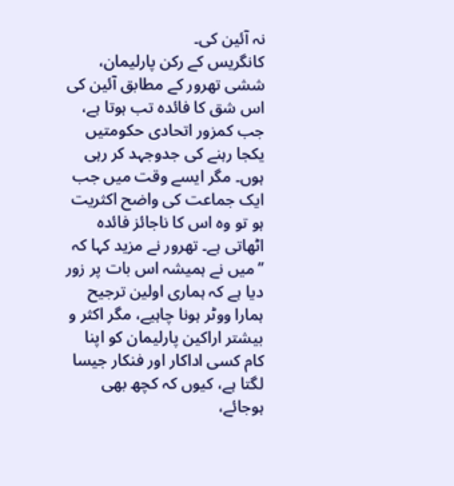نہ آئین کی۔
کانگریس کے رکن پارلیمان، ششی تھرور کے مطابق آئین کی اس شق کا فائدہ تب ہوتا ہے، جب کمزور اتحادی حکومتیں یکجا رہنے کی جدوجہد کر رہی ہوں۔ مگر ایسے وقت میں جب ایک جماعت کی واضح اکثریت ہو تو وہ اس کا ناجائز فائدہ اٹھاتی ہے۔ تھرور نے مزید کہا کہ ’’میں نے ہمیشہ اس بات پر زور دیا ہے کہ ہماری اولین ترجیح ہمارا ووٹر ہونا چاہیے، مگر اکثر و بیشتر اراکین پارلیمان کو اپنا کام کسی اداکار اور فنکار جیسا لگتا ہے، کیوں کہ کچھ بھی ہوجائے،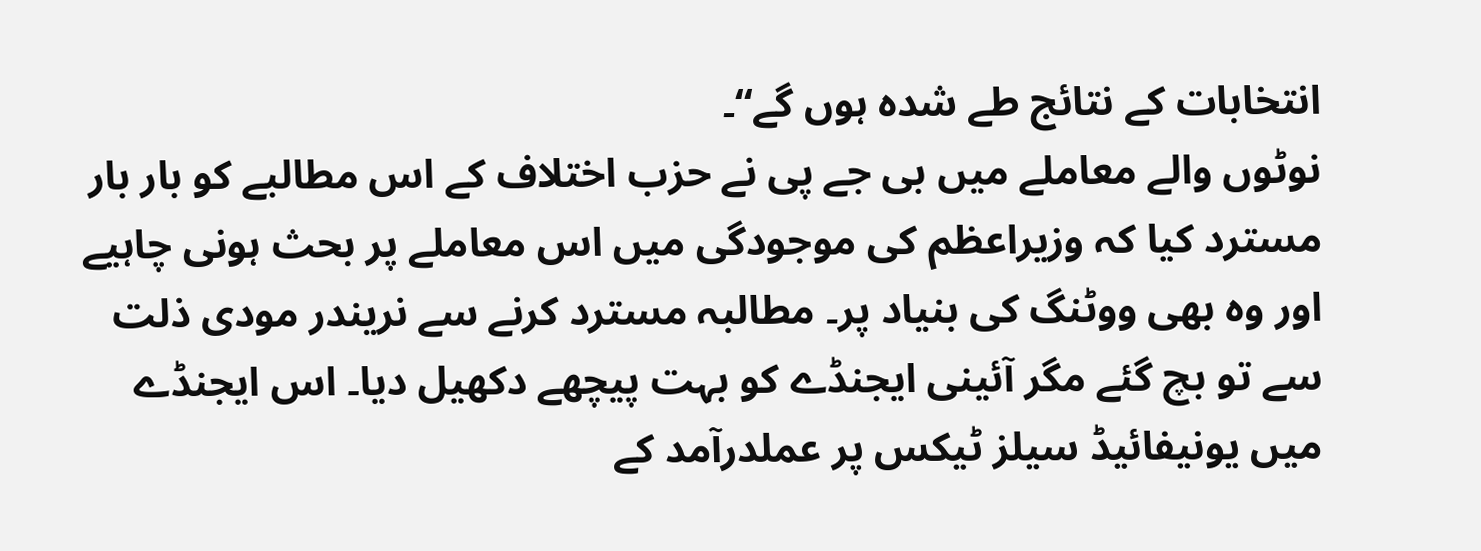انتخابات کے نتائج طے شدہ ہوں گے‘‘۔
نوٹوں والے معاملے میں بی جے پی نے حزب اختلاف کے اس مطالبے کو بار بار مسترد کیا کہ وزیراعظم کی موجودگی میں اس معاملے پر بحث ہونی چاہیے اور وہ بھی ووٹنگ کی بنیاد پر۔ مطالبہ مسترد کرنے سے نریندر مودی ذلت سے تو بچ گئے مگر آئینی ایجنڈے کو بہت پیچھے دکھیل دیا۔ اس ایجنڈے میں یونیفائیڈ سیلز ٹیکس پر عملدرآمد کے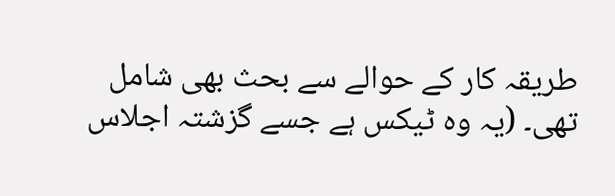طریقہ کار کے حوالے سے بحث بھی شامل تھی۔ (یہ وہ ٹیکس ہے جسے گزشتہ اجلاس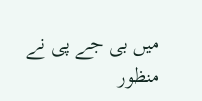میں بی جے پی نے منظور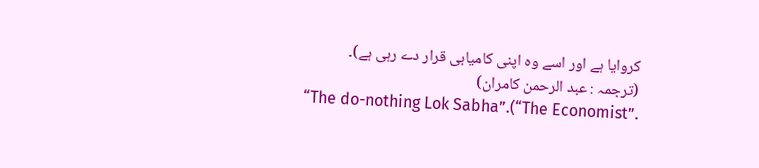کروایا ہے اور اسے وہ اپنی کامیابی قرار دے رہی ہے)۔
(ترجمہ : عبد الرحمن کامران)
“The do-nothing Lok Sabha”.(“The Economist”.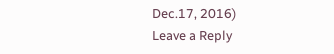Dec.17, 2016)
Leave a Reply